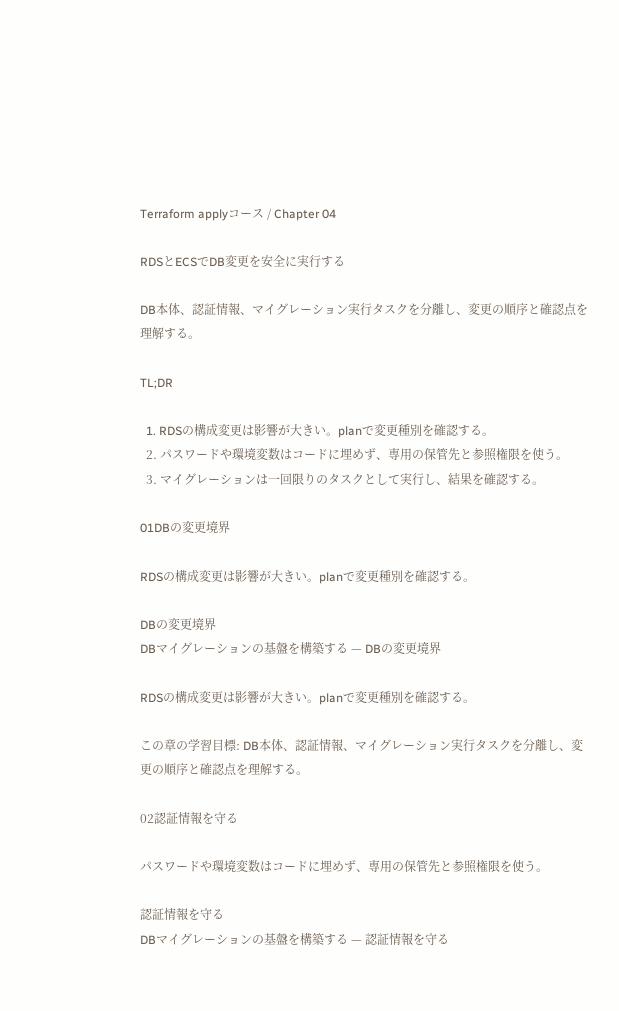Terraform applyコース / Chapter 04

RDSとECSでDB変更を安全に実行する

DB本体、認証情報、マイグレーション実行タスクを分離し、変更の順序と確認点を理解する。

TL;DR

  1. RDSの構成変更は影響が大きい。planで変更種別を確認する。
  2. パスワードや環境変数はコードに埋めず、専用の保管先と参照権限を使う。
  3. マイグレーションは一回限りのタスクとして実行し、結果を確認する。

01DBの変更境界

RDSの構成変更は影響が大きい。planで変更種別を確認する。

DBの変更境界
DBマイグレーションの基盤を構築する — DBの変更境界

RDSの構成変更は影響が大きい。planで変更種別を確認する。

この章の学習目標: DB本体、認証情報、マイグレーション実行タスクを分離し、変更の順序と確認点を理解する。

02認証情報を守る

パスワードや環境変数はコードに埋めず、専用の保管先と参照権限を使う。

認証情報を守る
DBマイグレーションの基盤を構築する — 認証情報を守る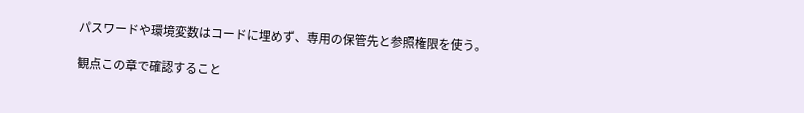パスワードや環境変数はコードに埋めず、専用の保管先と参照権限を使う。

観点この章で確認すること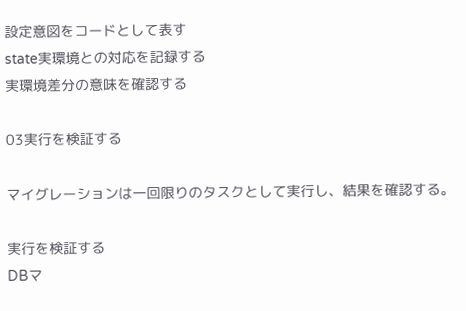設定意図をコードとして表す
state実環境との対応を記録する
実環境差分の意味を確認する

03実行を検証する

マイグレーションは一回限りのタスクとして実行し、結果を確認する。

実行を検証する
DBマ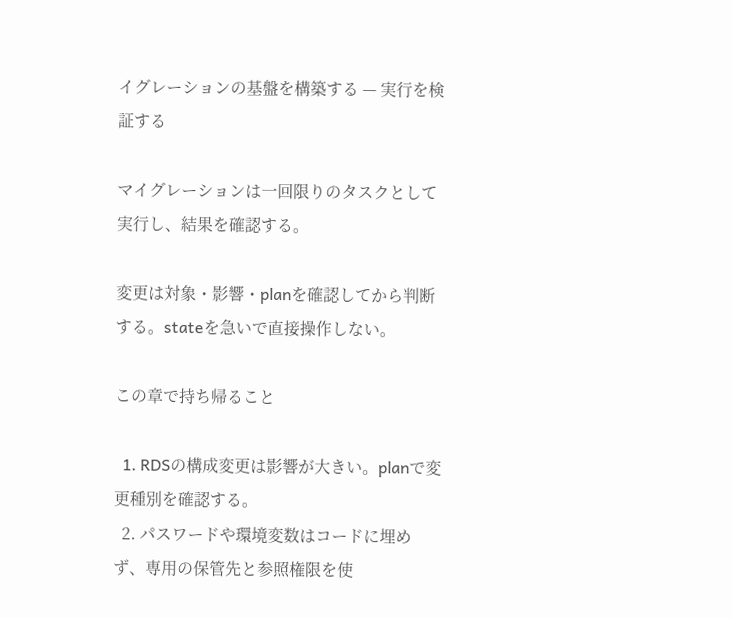イグレーションの基盤を構築する — 実行を検証する

マイグレーションは一回限りのタスクとして実行し、結果を確認する。

変更は対象・影響・planを確認してから判断する。stateを急いで直接操作しない。

この章で持ち帰ること

  1. RDSの構成変更は影響が大きい。planで変更種別を確認する。
  2. パスワードや環境変数はコードに埋めず、専用の保管先と参照権限を使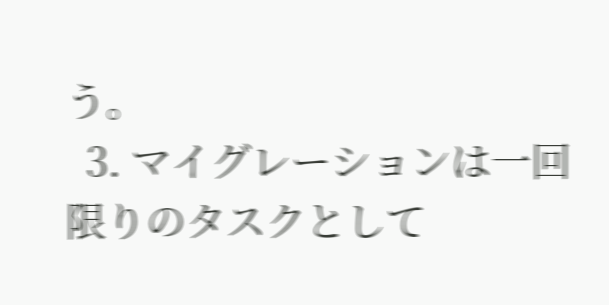う。
  3. マイグレーションは一回限りのタスクとして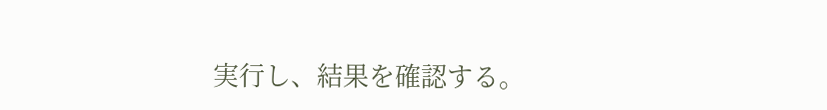実行し、結果を確認する。